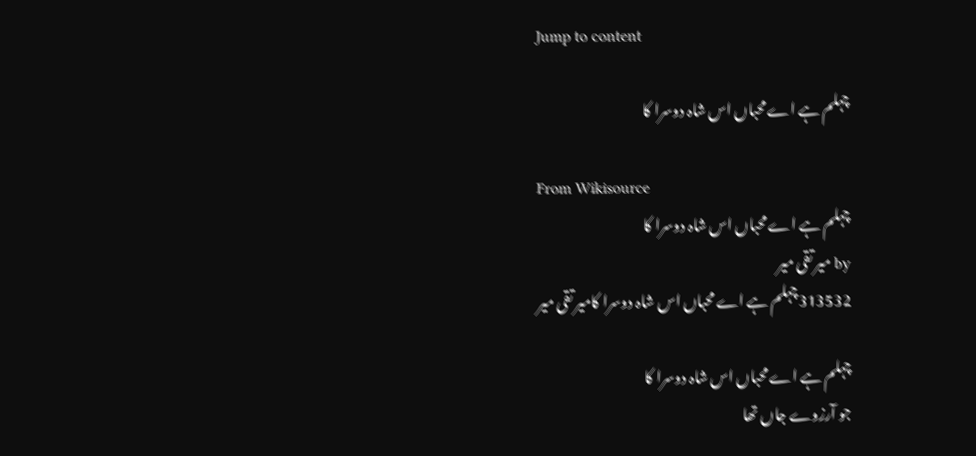Jump to content

چہلم ہے اے محباں اس شاہ دوسرا کا

From Wikisource
چہلم ہے اے محباں اس شاہ دوسرا کا
by میر تقی میر
313532چہلم ہے اے محباں اس شاہ دوسرا کامیر تقی میر

چہلم ہے اے محباں اس شاہ دوسرا کا
جو آرزوے جاں تھا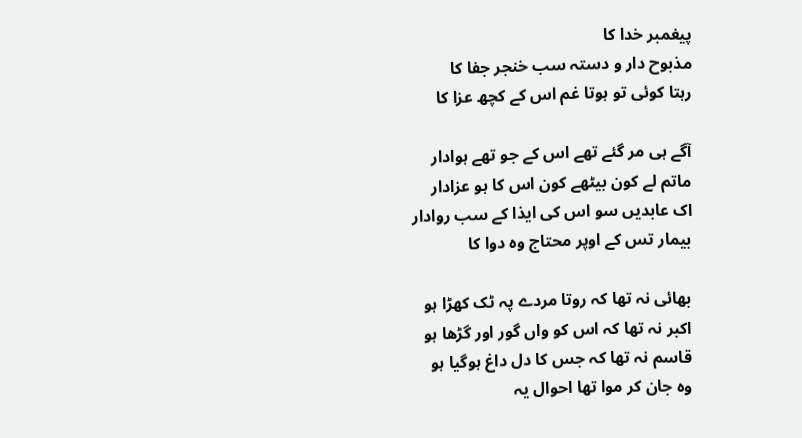پیغمبر خدا کا
مذبوح دار و دستہ سب خنجر جفا کا
رہتا کوئی تو ہوتا غم اس کے کچھ عزا کا

آگے ہی مر گئے تھے اس کے جو تھے ہوادار
ماتم لے کون بیٹھے کون اس کا ہو عزادار
اک عابدیں سو اس کی ایذا کے سب روادار
بیمار تس کے اوپر محتاج وہ دوا کا

بھائی نہ تھا کہ روتا مردے پہ ٹک کھڑا ہو
اکبر نہ تھا کہ اس کو واں گور اور گڑھا ہو
قاسم نہ تھا کہ جس کا دل داغ ہوگیا ہو
وہ جان کر موا تھا احوال یہ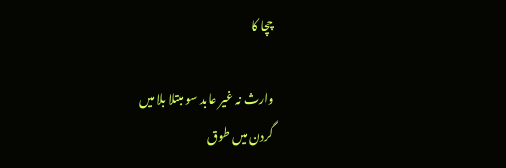چچا کا

وارث نہ غیر عابد سو مبتلا بلا میں
گردن میں طوق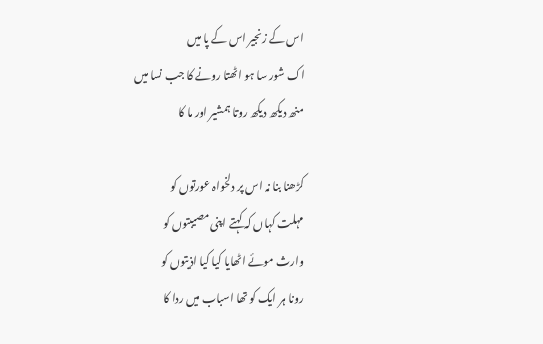اس کے زنجیر اس کے پا میں
اک شور سا ہو اٹھتا رونے کا جب نسا میں
منھ دیکھ دیکھ روتا ہمشیر اور ما کا

کڑھنا بنا نہ اس پر دلخواہ عورتوں کو
مہلت کہاں کہ کہتے اپنی مصیبتوں کو
وارث موئے اٹھایا کیا کیا اذیتوں کو
رونا ہر ایک کو تھا اسباب میں ردا کا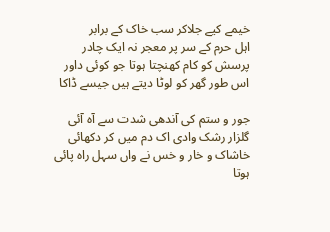خیمے کیے جلاکر سب خاک کے برابر
اہل حرم کے سر پر معجر نہ ایک چادر
پرسش کو کام کھنچتا ہوتا جو کوئی داور
اس طور گھر کو لوٹا دیتے ہیں جیسے ڈاکا

جور و ستم کی آندھی شدت سے آہ آئی
گلزار رشک وادی اک دم میں کر دکھائی
خاشاک و خار و خس نے واں سہل راہ پائی
ہوتا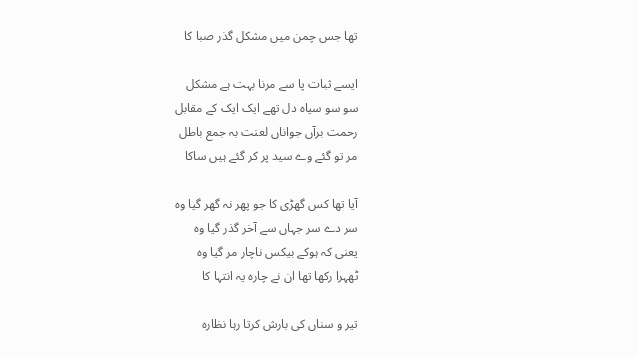تھا جس چمن میں مشکل گذر صبا کا

ایسے ثبات پا سے مرنا بہت ہے مشکل
سو سو سیاہ دل تھے ایک ایک کے مقابل
رحمت برآں جواناں لعنت بہ جمع باطل
مر تو گئے وے سید پر کر گئے ہیں ساکا

آیا تھا کس گھڑی کا جو پھر نہ گھر گیا وہ
سر دے سر جہاں سے آخر گذر گیا وہ
یعنی کہ ہوکے بیکس ناچار مر گیا وہ
ٹھہرا رکھا تھا ان نے چارہ یہ انتہا کا

تیر و سناں کی بارش کرتا رہا نظارہ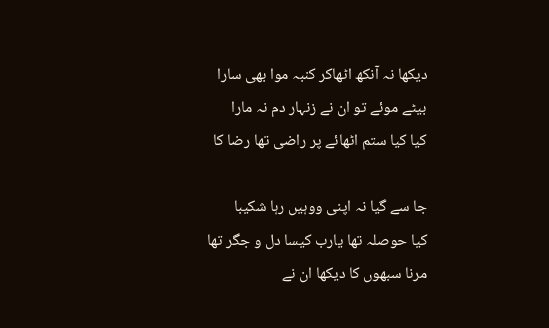دیکھا نہ آنکھ اٹھاکر کنبہ موا بھی سارا
بیٹے موئے تو ان نے زنہار دم نہ مارا
کیا کیا ستم اٹھائے پر راضی تھا رضا کا

جا سے گیا نہ اپنی ووہیں رہا شکیبا
کیا حوصلہ تھا یارب کیسا دل و جگر تھا
مرنا سبھوں کا دیکھا ان نے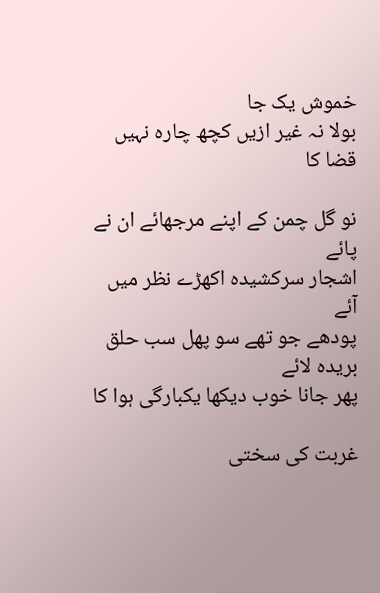خموش یک جا
بولا نہ غیر ازیں کچھ چارہ نہیں قضا کا

نو گل چمن کے اپنے مرجھائے ان نے پائے
اشجار سرکشیدہ اکھڑے نظر میں آئے
پودھے جو تھے سو پھل سب حلق بریدہ لائے
پھر جانا خوب دیکھا یکبارگی ہوا کا

غربت کی سختی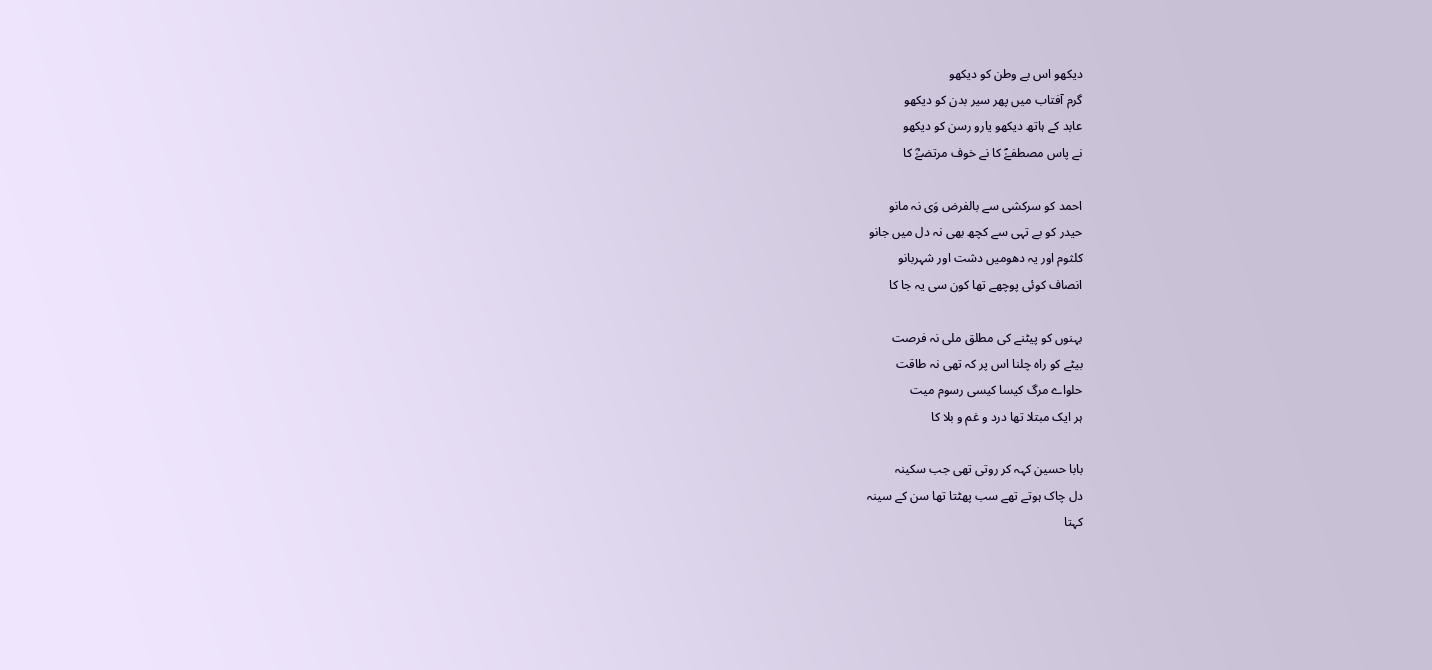دیکھو اس بے وطن کو دیکھو
گرم آفتاب میں پھر سیر بدن کو دیکھو
عابد کے ہاتھ دیکھو یارو رسن کو دیکھو
نے پاس مصطفےٰؐ کا نے خوف مرتضےٰؓ کا

احمد کو سرکشی سے بالفرض وَی نہ مانو
حیدر کو بے تہی سے کچھ بھی نہ دل میں جانو
کلثوم اور یہ دھومیں دشت اور شہربانو
انصاف کوئی پوچھے تھا کون سی یہ جا کا

بہنوں کو پیٹنے کی مطلق ملی نہ فرصت
بیٹے کو راہ چلنا اس پر کہ تھی نہ طاقت
حلواے مرگ کیسا کیسی رسوم میت
ہر ایک مبتلا تھا درد و غم و بلا کا

بابا حسین کہہ کر روتی تھی جب سکینہ
دل چاک ہوتے تھے سب پھٹتا تھا سن کے سینہ
کہتا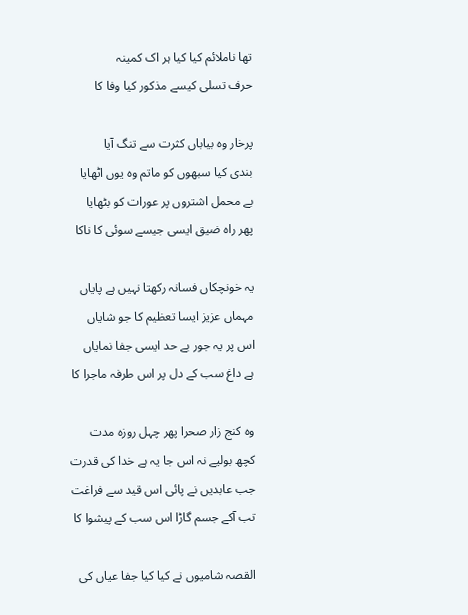تھا ناملائم کیا کیا ہر اک کمینہ
حرف تسلی کیسے مذکور کیا وفا کا

پرخار وہ بیاباں کثرت سے تنگ آیا
بندی کیا سبھوں کو ماتم وہ یوں اٹھایا
بے محمل اشتروں پر عورات کو بٹھایا
پھر راہ ضیق ایسی جیسے سوئی کا ناکا

یہ خونچکاں فسانہ رکھتا نہیں ہے پایاں
مہماں عزیز ایسا تعظیم کا جو شایاں
اس پر یہ جور بے حد ایسی جفا نمایاں
ہے داغ سب کے دل پر اس طرفہ ماجرا کا

وہ کنج زار صحرا پھر چہل روزہ مدت
کچھ بولیے نہ اس جا یہ ہے خدا کی قدرت
جب عابدیں نے پائی اس قید سے فراغت
تب آکے جسم گاڑا اس سب کے پیشوا کا

القصہ شامیوں نے کیا کیا جفا عیاں کی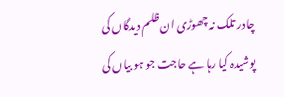چادر تلک نہ چھوڑی ان ظلم دیدگاں کی
پوشیدہ کیا رہا ہے حاجت جو ہو بیاں کی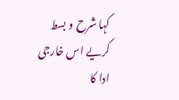کہا شرح و بسط کریے اس خارجی ادا کا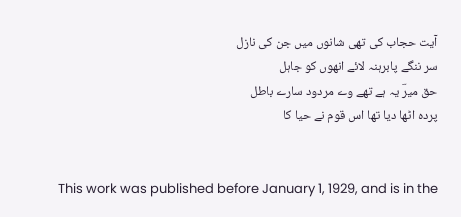آیت حجاب کی تھی شانوں میں جن کی نازل
سر ننگے پابرہنہ لائے انھوں کو جاہل
حق میرؔ یہ ہے تھے وے مردود سارے باطل
پردہ اٹھا دیا تھا اس قوم نے حیا کا


This work was published before January 1, 1929, and is in the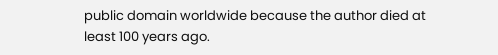public domain worldwide because the author died at least 100 years ago.